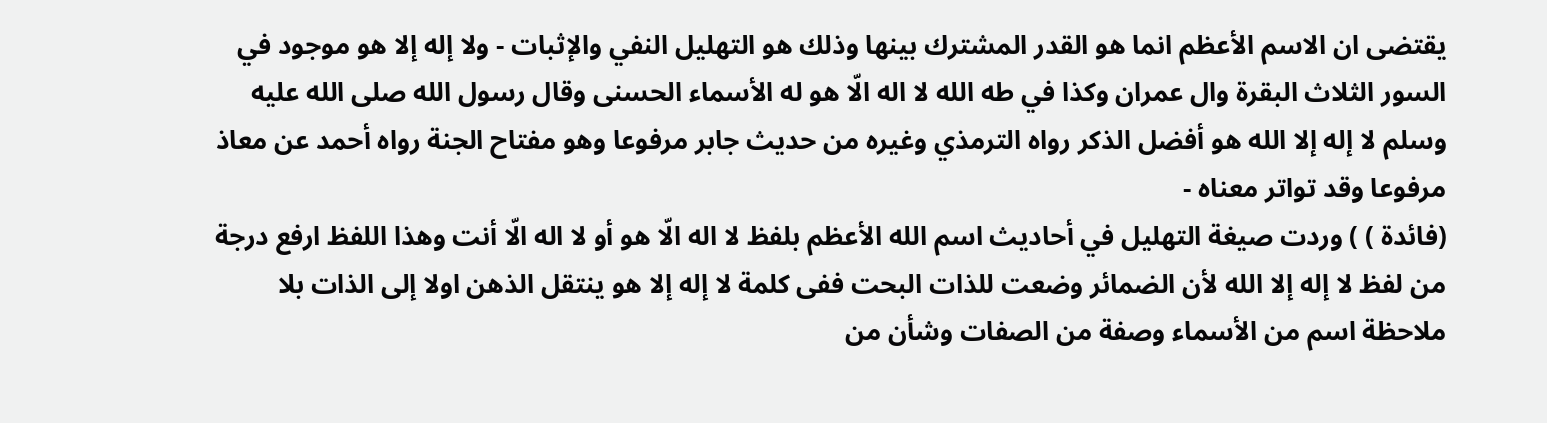يقتضى ان الاسم الأعظم انما هو القدر المشترك بينها وذلك هو التهليل النفي والإثبات - ولا إله إلا هو موجود في السور الثلاث البقرة وال عمران وكذا في طه الله لا اله الّا هو له الأسماء الحسنى وقال رسول الله صلى الله عليه وسلم لا إله إلا الله هو أفضل الذكر رواه الترمذي وغيره من حديث جابر مرفوعا وهو مفتاح الجنة رواه أحمد عن معاذ مرفوعا وقد تواتر معناه -
(فائدة ) ) وردت صيغة التهليل في أحاديث اسم الله الأعظم بلفظ لا اله الّا هو أو لا اله الّا أنت وهذا اللفظ ارفع درجة من لفظ لا إله إلا الله لأن الضمائر وضعت للذات البحت ففى كلمة لا إله إلا هو ينتقل الذهن اولا إلى الذات بلا ملاحظة اسم من الأسماء وصفة من الصفات وشأن من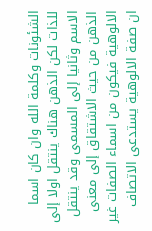الشئونات وكلمة الله وان كان اسما للذات لكن الذهن هناك ينتقل اولا إلى الاسم وثانيا إلى المسمى وقد ينتقل الذهن من حيث الاشتقاق إلى معنى الالوهية فيكون من اسماء الصفات غير ان صفة الالوهية يستدعى الاتصاف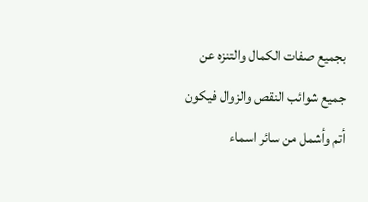بجميع صفات الكمال والتنزه عن جميع شوائب النقص والزوال فيكون أتم وأشمل من سائر اسماء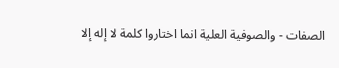الصفات - والصوفية العلية انما اختاروا كلمة لا إله إلا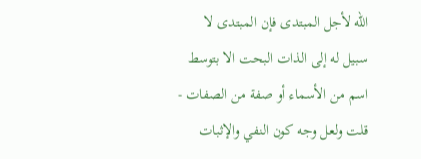الله لأجل المبتدى فإن المبتدى لا سبيل له إلى الذات البحت الا بتوسط اسم من الأسماء أو صفة من الصفات - قلت ولعل وجه كون النفي والإثبات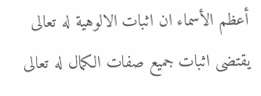أعظم الأسماء ان اثبات الالوهية له تعالى يقتضى اثبات جميع صفات الكمال له تعالى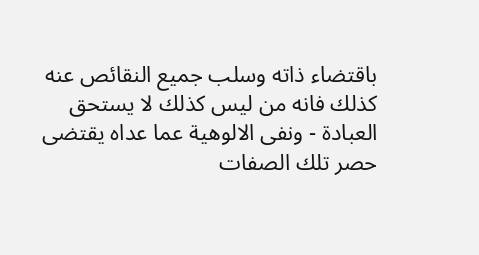باقتضاء ذاته وسلب جميع النقائص عنه كذلك فانه من ليس كذلك لا يستحق العبادة - ونفى الالوهية عما عداه يقتضى حصر تلك الصفات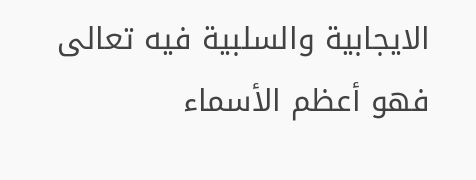الايجابية والسلبية فيه تعالى فهو أعظم الأسماء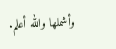وأشملها والله أعلم.